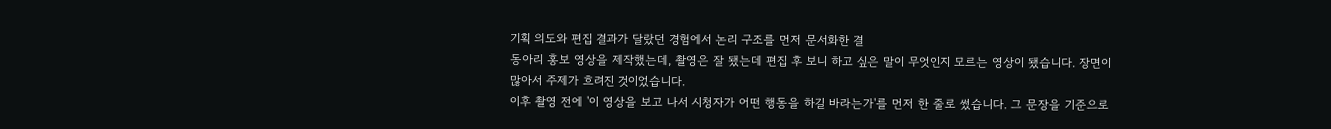기획 의도와 편집 결과가 달랐던 경험에서 논리 구조를 먼저 문서화한 결
동아리 홍보 영상을 제작했는데, 촬영은 잘 됐는데 편집 후 보니 하고 싶은 말이 무엇인지 모르는 영상이 됐습니다. 장면이 많아서 주제가 흐려진 것이었습니다.
이후 촬영 전에 '이 영상을 보고 나서 시청자가 어떤 행동을 하길 바라는가'를 먼저 한 줄로 썼습니다. 그 문장을 기준으로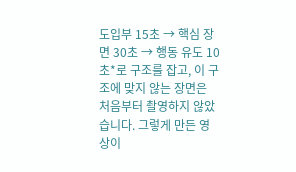도입부 15초 → 핵심 장면 30초 → 행동 유도 10초*로 구조를 잡고, 이 구조에 맞지 않는 장면은 처음부터 촬영하지 않았습니다. 그렇게 만든 영상이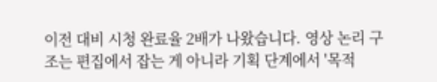이전 대비 시청 완료율 2배가 나왔습니다. 영상 논리 구조는 편집에서 잡는 게 아니라 기획 단계에서 '목적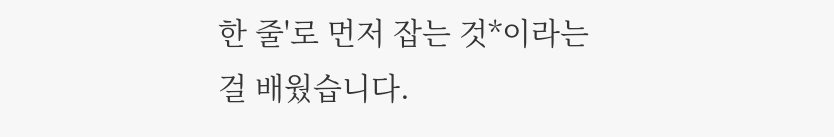한 줄'로 먼저 잡는 것*이라는 걸 배웠습니다.